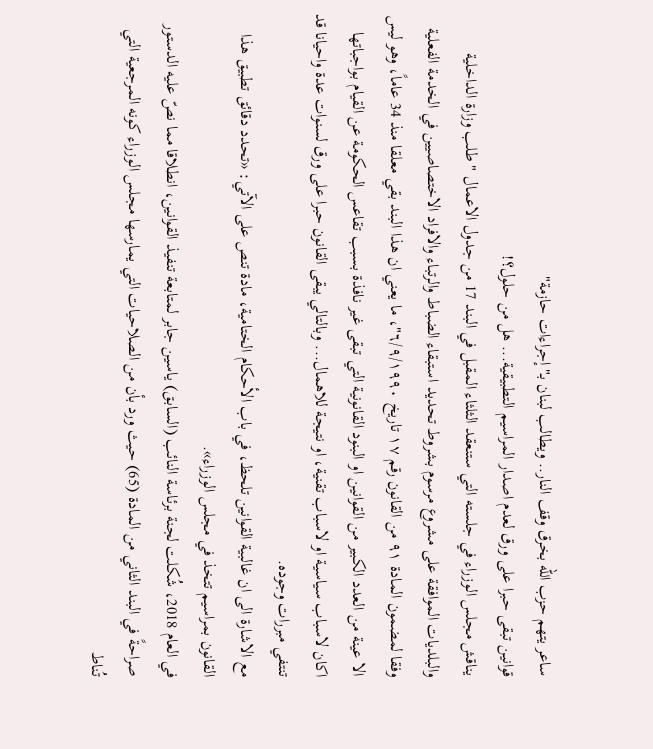ساعر يتهم حزب الله بخرق وقف النار.. ويطالب لبنان بـ"إجراءات حازمة"
قوانين تبقى حبرا على ورق لعدم اصدار المراسيم التطبيقية... هل من حلول؟!
يناقش مجلس الوزراء في جلسته التي ستنعقد الثلثاء المقبل في البند 17 من جدول الاعمال " طلب وزارة الداخلية والبلديات الموافقة على مشروع مرسوم بشروط تحديد استبقاء الضباط والرتباء والافراد الاختصاصيين في الخدمة الفعلية وفقا لمضمون المادة ٩١ من القانون رقم ١٧ تاريخ ٦/٩/١٩٩٠"، ما يعني ان هذا البند بقي معلقا منذ 34 عاماً، وهو ليس الا عينة من العدد الكبير من القوانين او البنود القانونية التي تبقى غير نافذة بسبب تقاعس الحكومة عن القيام بواجباتها اكان لاسباب سياسية او لاسباب تقنية، او نتيجة للاهمال... وبالتالي يبقى القانون حبرا على ورق لسنوات عدة واحيانا قد تنتفي مبررات وجوده.
مع الاشارة الى ان غالبية القوانين تلحظ، في باب الأحكام الختامية، مادة تنص على الآتي: «تحدد دقائق تطبيق هذا القانون بمراسيم تتخذ في مجلس الوزراء».
في العام 2018، شُكلت لجنة برئاسة النائب (السابق) ياسين جابر لمتابعة تنفيذ القوانين، انطلاقا مما نصّ عليه الدستور صراحةً في البند الثاني من المادة (65) حيث ورد بأن من الصلاحيات التي يمارسها مجلس الوزراء كونه المرجعية التي تُناط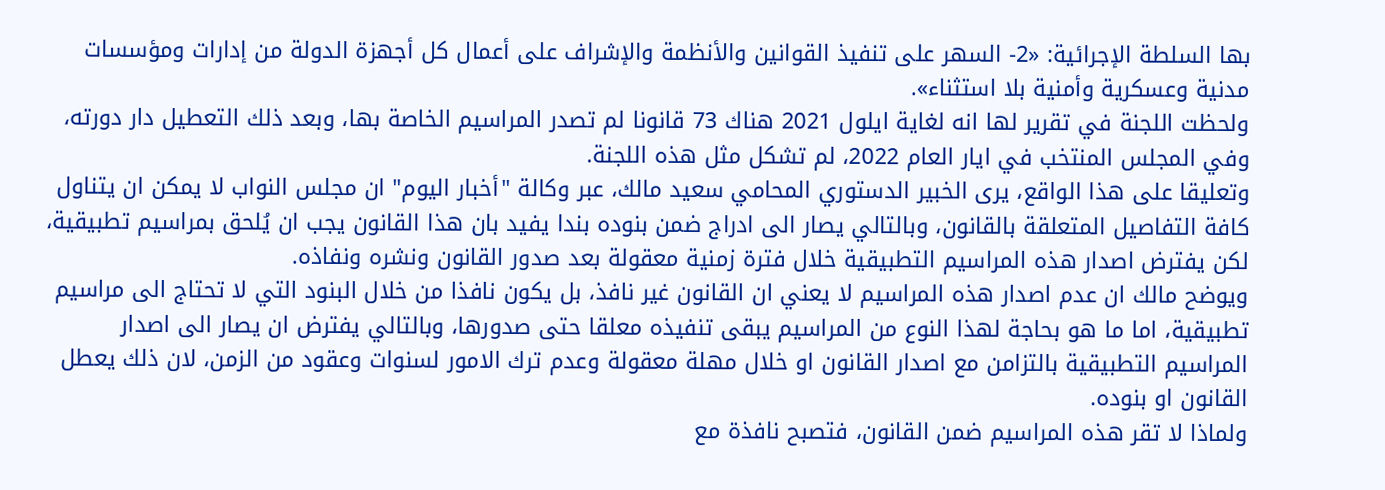بها السلطة الإجرائية: «2- السهر على تنفيذ القوانين والأنظمة والإشراف على أعمال كل أجهزة الدولة من إدارات ومؤسسات مدنية وعسكرية وأمنية بلا استثناء».
ولحظت اللجنة في تقرير لها انه لغاية ايلول 2021 هناك 73 قانونا لم تصدر المراسيم الخاصة بها، وبعد ذلك التعطيل دار دورته، وفي المجلس المنتخب في ايار العام 2022، لم تشكل مثل هذه اللجنة.
وتعليقا على هذا الواقع، يرى الخبير الدستوري المحامي سعيد مالك، عبر وكالة "أخبار اليوم" ان مجلس النواب لا يمكن ان يتناول كافة التفاصيل المتعلقة بالقانون، وبالتالي يصار الى ادراج ضمن بنوده بندا يفيد بان هذا القانون يجب ان يُلحق بمراسيم تطبيقية، لكن يفترض اصدار هذه المراسيم التطبيقية خلال فترة زمنية معقولة بعد صدور القانون ونشره ونفاذه.
ويوضح مالك ان عدم اصدار هذه المراسيم لا يعني ان القانون غير نافذ، بل يكون نافذا من خلال البنود التي لا تحتاج الى مراسيم تطبيقية، اما ما هو بحاجة لهذا النوع من المراسيم يبقى تنفيذه معلقا حتى صدورها، وبالتالي يفترض ان يصار الى اصدار المراسيم التطبيقية بالتزامن مع اصدار القانون او خلال مهلة معقولة وعدم ترك الامور لسنوات وعقود من الزمن، لان ذلك يعطل القانون او بنوده.
ولماذا لا تقر هذه المراسيم ضمن القانون، فتصبح نافذة مع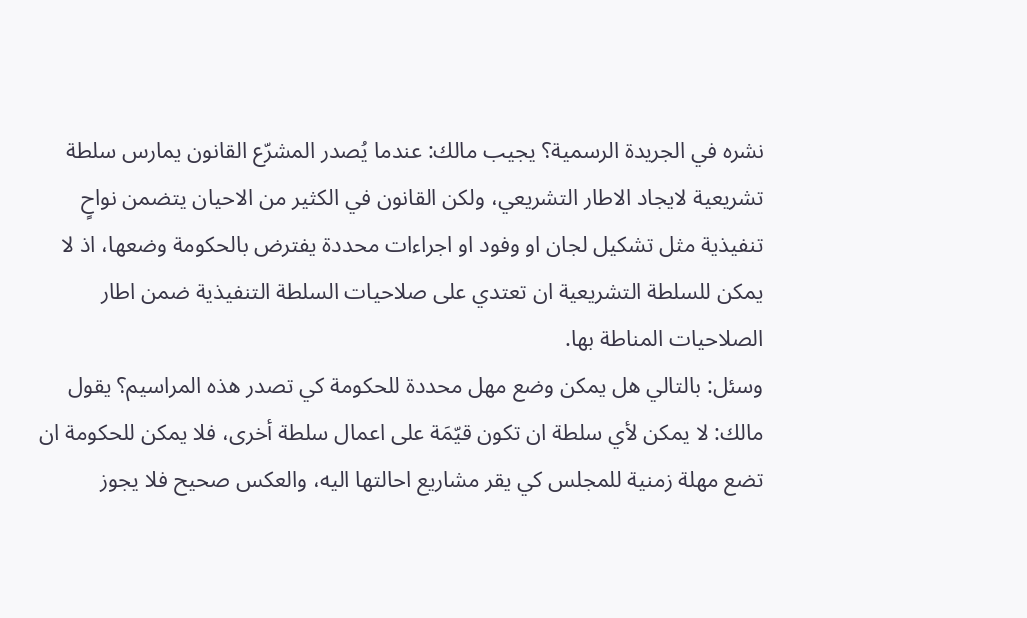نشره في الجريدة الرسمية؟ يجيب مالك: عندما يُصدر المشرّع القانون يمارس سلطة تشريعية لايجاد الاطار التشريعي، ولكن القانون في الكثير من الاحيان يتضمن نواحٍ تنفيذية مثل تشكيل لجان او وفود او اجراءات محددة يفترض بالحكومة وضعها، اذ لا يمكن للسلطة التشريعية ان تعتدي على صلاحيات السلطة التنفيذية ضمن اطار الصلاحيات المناطة بها.
وسئل: بالتالي هل يمكن وضع مهل محددة للحكومة كي تصدر هذه المراسيم؟ يقول مالك: لا يمكن لأي سلطة ان تكون قيّمَة على اعمال سلطة أخرى، فلا يمكن للحكومة ان تضع مهلة زمنية للمجلس كي يقر مشاريع احالتها اليه، والعكس صحيح فلا يجوز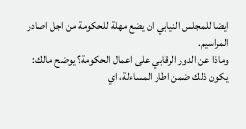ايضا للمجلس النيابي ان يضع مهلة للحكومة من اجل اصادر المراسيم.
وماذا عن الدور الرقابي على اعمال الحكومة؟ يوضح مالك: يكون ذلك ضمن اطار المساءلة، اي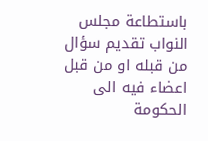باستطاعة مجلس النواب تقديم سؤال من قبله او من قبل اعضاء فيه الى الحكومة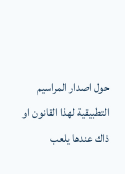حول اصدار المراسيم التطبيقية لهذا القانون او ذاك عندها يلعب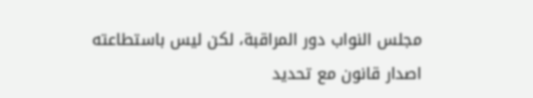مجلس النواب دور المراقبة، لكن ليس باستطاعته اصدار قانون مع تحديد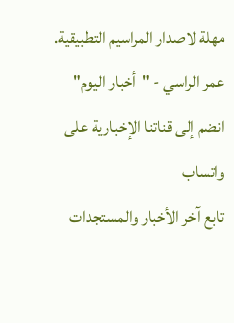مهلة لاصدار المراسيم التطبيقية.
عمر الراسي - "أخبار اليوم"
انضم إلى قناتنا الإخبارية على واتساب
تابع آخر الأخبار والمستجدات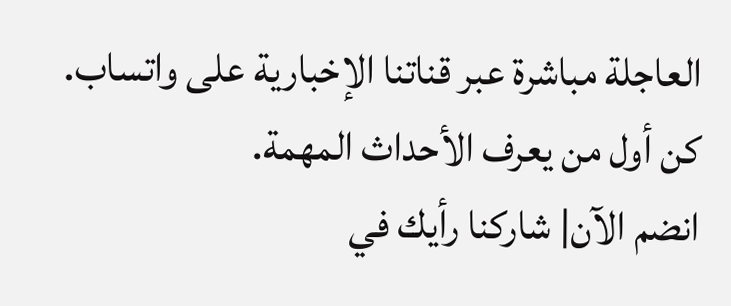العاجلة مباشرة عبر قناتنا الإخبارية على واتساب. كن أول من يعرف الأحداث المهمة.
انضم الآن| شاركنا رأيك في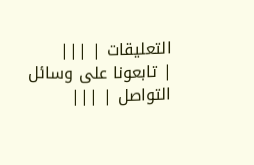التعليقات | |||
| تابعونا على وسائل التواصل | |||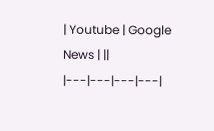| Youtube | Google News | ||
|---|---|---|---|